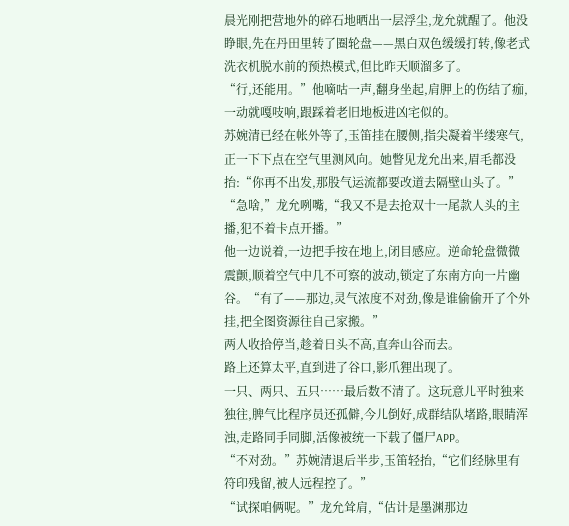晨光刚把营地外的碎石地晒出一层浮尘,龙允就醒了。他没睁眼,先在丹田里转了圈轮盘——黑白双色缓缓打转,像老式洗衣机脱水前的预热模式,但比昨天顺溜多了。
“行,还能用。”他嘀咕一声,翻身坐起,肩胛上的伤结了痂,一动就嘎吱响,跟踩着老旧地板进凶宅似的。
苏婉清已经在帐外等了,玉笛挂在腰侧,指尖凝着半缕寒气,正一下下点在空气里测风向。她瞥见龙允出来,眉毛都没抬:“你再不出发,那股气运流都要改道去隔壁山头了。”
“急啥,”龙允咧嘴,“我又不是去抢双十一尾款人头的主播,犯不着卡点开播。”
他一边说着,一边把手按在地上,闭目感应。逆命轮盘微微震颤,顺着空气中几不可察的波动,锁定了东南方向一片幽谷。“有了——那边,灵气浓度不对劲,像是谁偷偷开了个外挂,把全图资源往自己家搬。”
两人收拾停当,趁着日头不高,直奔山谷而去。
路上还算太平,直到进了谷口,影爪狸出现了。
一只、两只、五只……最后数不清了。这玩意儿平时独来独往,脾气比程序员还孤僻,今儿倒好,成群结队堵路,眼睛浑浊,走路同手同脚,活像被统一下载了僵尸APP。
“不对劲。”苏婉清退后半步,玉笛轻抬,“它们经脉里有符印残留,被人远程控了。”
“试探咱俩呢。”龙允耸肩,“估计是墨渊那边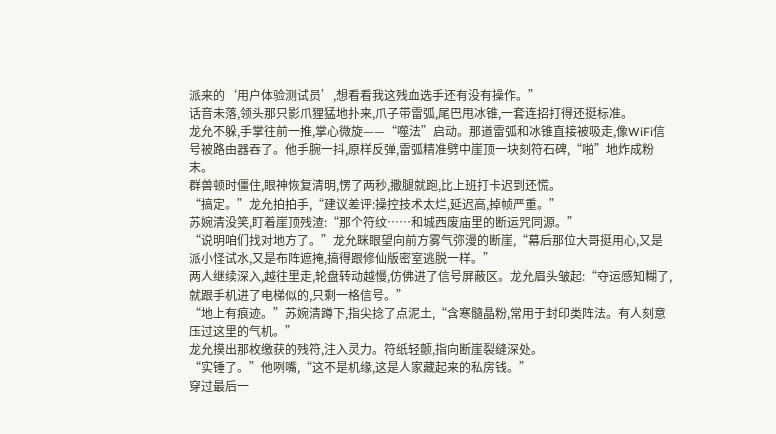派来的‘用户体验测试员’,想看看我这残血选手还有没有操作。”
话音未落,领头那只影爪狸猛地扑来,爪子带雷弧,尾巴甩冰锥,一套连招打得还挺标准。
龙允不躲,手掌往前一推,掌心微旋——“噬法”启动。那道雷弧和冰锥直接被吸走,像WiFi信号被路由器吞了。他手腕一抖,原样反弹,雷弧精准劈中崖顶一块刻符石碑,“啪”地炸成粉末。
群兽顿时僵住,眼神恢复清明,愣了两秒,撒腿就跑,比上班打卡迟到还慌。
“搞定。”龙允拍拍手,“建议差评:操控技术太烂,延迟高,掉帧严重。”
苏婉清没笑,盯着崖顶残渣:“那个符纹……和城西废庙里的断运咒同源。”
“说明咱们找对地方了。”龙允眯眼望向前方雾气弥漫的断崖,“幕后那位大哥挺用心,又是派小怪试水,又是布阵遮掩,搞得跟修仙版密室逃脱一样。”
两人继续深入,越往里走,轮盘转动越慢,仿佛进了信号屏蔽区。龙允眉头皱起:“夺运感知糊了,就跟手机进了电梯似的,只剩一格信号。”
“地上有痕迹。”苏婉清蹲下,指尖捻了点泥土,“含寒髓晶粉,常用于封印类阵法。有人刻意压过这里的气机。”
龙允摸出那枚缴获的残符,注入灵力。符纸轻颤,指向断崖裂缝深处。
“实锤了。”他咧嘴,“这不是机缘,这是人家藏起来的私房钱。”
穿过最后一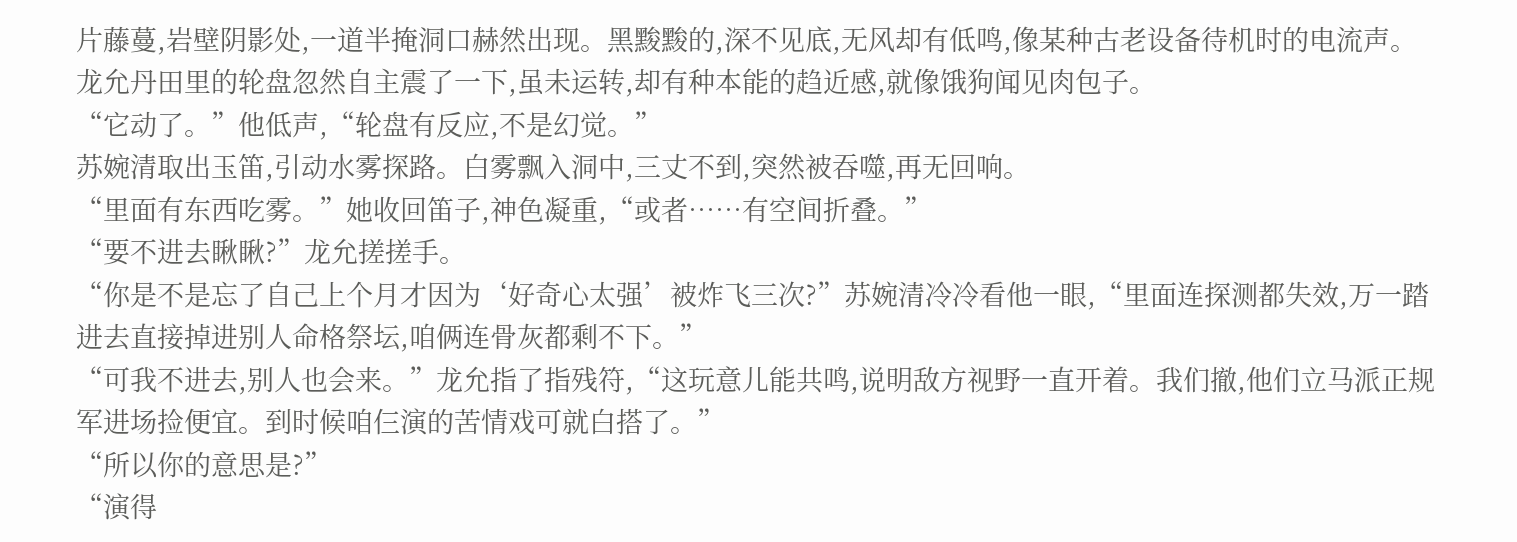片藤蔓,岩壁阴影处,一道半掩洞口赫然出现。黑黢黢的,深不见底,无风却有低鸣,像某种古老设备待机时的电流声。
龙允丹田里的轮盘忽然自主震了一下,虽未运转,却有种本能的趋近感,就像饿狗闻见肉包子。
“它动了。”他低声,“轮盘有反应,不是幻觉。”
苏婉清取出玉笛,引动水雾探路。白雾飘入洞中,三丈不到,突然被吞噬,再无回响。
“里面有东西吃雾。”她收回笛子,神色凝重,“或者……有空间折叠。”
“要不进去瞅瞅?”龙允搓搓手。
“你是不是忘了自己上个月才因为‘好奇心太强’被炸飞三次?”苏婉清冷冷看他一眼,“里面连探测都失效,万一踏进去直接掉进别人命格祭坛,咱俩连骨灰都剩不下。”
“可我不进去,别人也会来。”龙允指了指残符,“这玩意儿能共鸣,说明敌方视野一直开着。我们撤,他们立马派正规军进场捡便宜。到时候咱仨演的苦情戏可就白搭了。”
“所以你的意思是?”
“演得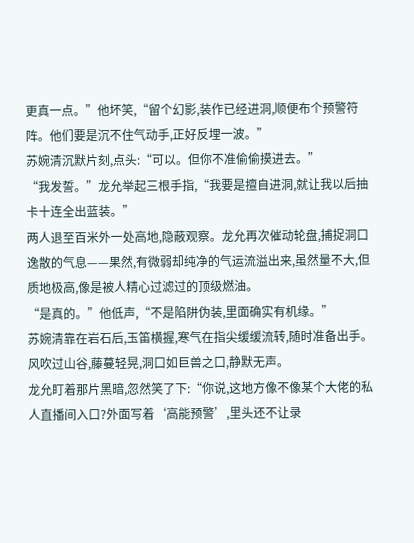更真一点。”他坏笑,“留个幻影,装作已经进洞,顺便布个预警符阵。他们要是沉不住气动手,正好反埋一波。”
苏婉清沉默片刻,点头:“可以。但你不准偷偷摸进去。”
“我发誓。”龙允举起三根手指,“我要是擅自进洞,就让我以后抽卡十连全出蓝装。”
两人退至百米外一处高地,隐蔽观察。龙允再次催动轮盘,捕捉洞口逸散的气息——果然,有微弱却纯净的气运流溢出来,虽然量不大,但质地极高,像是被人精心过滤过的顶级燃油。
“是真的。”他低声,“不是陷阱伪装,里面确实有机缘。”
苏婉清靠在岩石后,玉笛横握,寒气在指尖缓缓流转,随时准备出手。
风吹过山谷,藤蔓轻晃,洞口如巨兽之口,静默无声。
龙允盯着那片黑暗,忽然笑了下:“你说,这地方像不像某个大佬的私人直播间入口?外面写着‘高能预警’,里头还不让录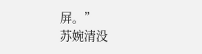屏。”
苏婉清没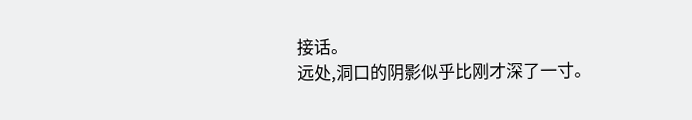接话。
远处,洞口的阴影似乎比刚才深了一寸。